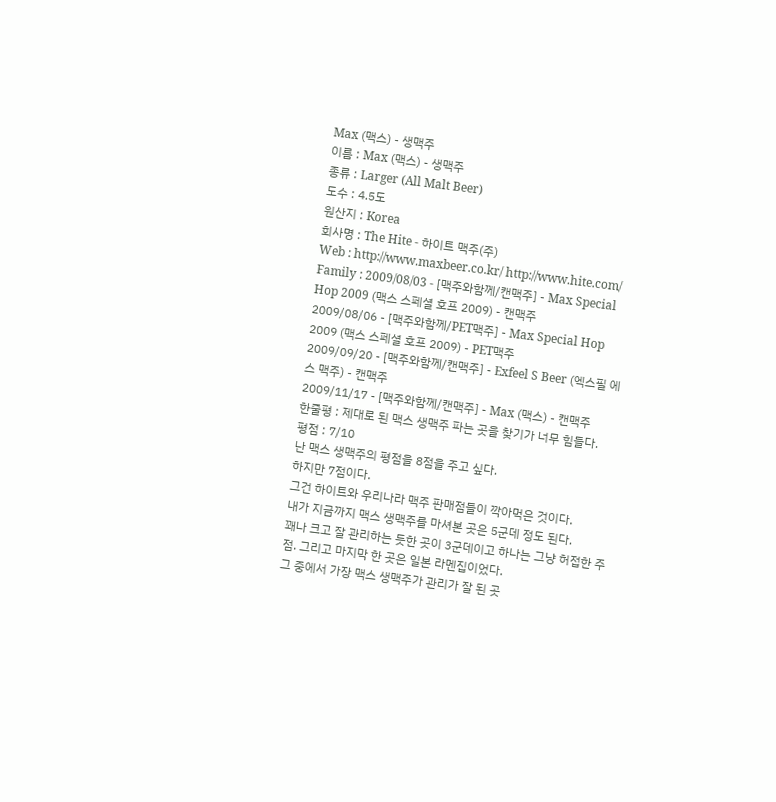Max (맥스) - 생맥주
이름 : Max (맥스) - 생맥주
종류 : Larger (All Malt Beer)
도수 : 4.5도
원산지 : Korea
회사명 : The Hite - 하이트 맥주(주)
Web : http://www.maxbeer.co.kr/ http://www.hite.com/
Family : 2009/08/03 - [맥주와함께/캔맥주] - Max Special Hop 2009 (맥스 스페셜 호프 2009) - 캔맥주
2009/08/06 - [맥주와함께/PET맥주] - Max Special Hop 2009 (맥스 스페셜 호프 2009) - PET맥주
2009/09/20 - [맥주와함께/캔맥주] - Exfeel S Beer (엑스필 에스 맥주) - 캔맥주
2009/11/17 - [맥주와함께/캔맥주] - Max (맥스) - 캔맥주
한줄평 : 제대로 된 맥스 생맥주 파는 곳을 찾기가 너무 힘들다.
평점 : 7/10
난 맥스 생맥주의 평점을 8점을 주고 싶다.
하지만 7점이다.
그건 하이트와 우리나라 맥주 판매점들이 깍아먹은 것이다.
내가 지금까지 맥스 생맥주를 마셔본 곳은 5군데 정도 된다.
꽤나 크고 잘 관리하는 듯한 곳이 3군데이고 하나는 그냥 허접한 주점. 그리고 마지막 한 곳은 일본 라멘집이었다.
그 중에서 가장 맥스 생맥주가 관리가 잘 된 곳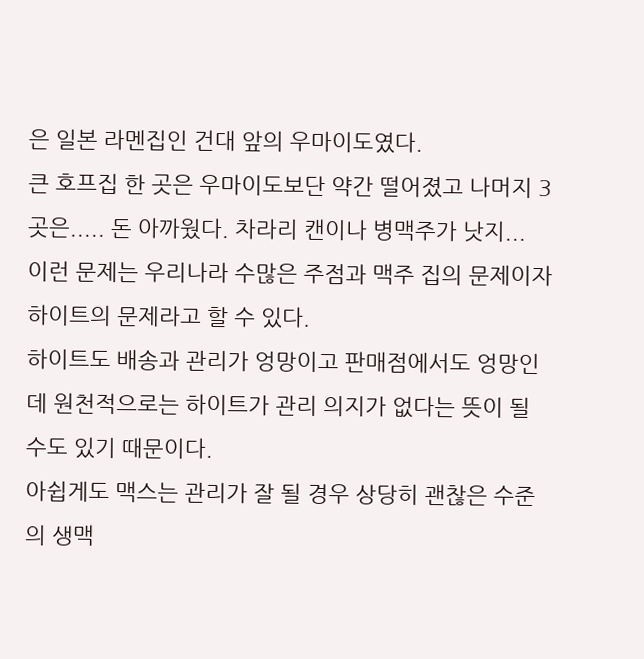은 일본 라멘집인 건대 앞의 우마이도였다.
큰 호프집 한 곳은 우마이도보단 약간 떨어졌고 나머지 3곳은..... 돈 아까웠다. 차라리 캔이나 병맥주가 낫지...
이런 문제는 우리나라 수많은 주점과 맥주 집의 문제이자 하이트의 문제라고 할 수 있다.
하이트도 배송과 관리가 엉망이고 판매점에서도 엉망인데 원천적으로는 하이트가 관리 의지가 없다는 뜻이 될 수도 있기 때문이다.
아쉽게도 맥스는 관리가 잘 될 경우 상당히 괜찮은 수준의 생맥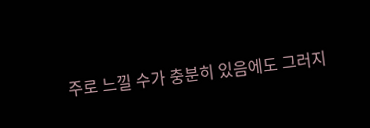주로 느낄 수가 충분히 있음에도 그러지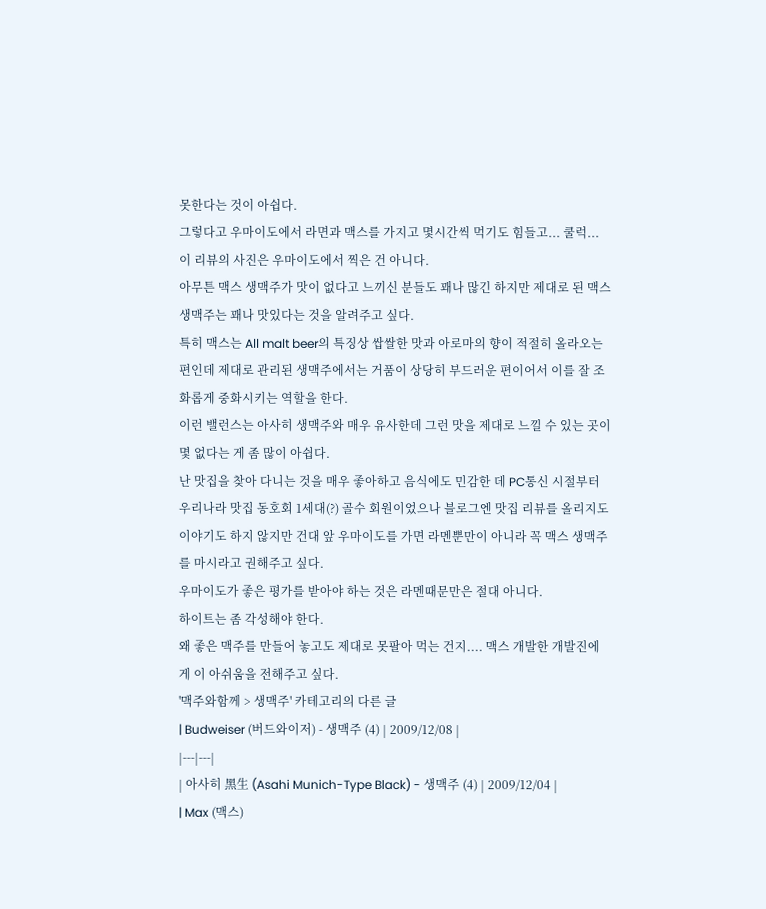못한다는 것이 아쉽다.
그렇다고 우마이도에서 라면과 맥스를 가지고 몇시간씩 먹기도 힘들고... 쿨럭...
이 리뷰의 사진은 우마이도에서 찍은 건 아니다.
아무튼 맥스 생맥주가 맛이 없다고 느끼신 분들도 꽤나 많긴 하지만 제대로 된 맥스 생맥주는 꽤나 맛있다는 것을 알려주고 싶다.
특히 맥스는 All malt beer의 특징상 쌉쌀한 맛과 아로마의 향이 적절히 올라오는 편인데 제대로 관리된 생맥주에서는 거품이 상당히 부드러운 편이어서 이를 잘 조화롭게 중화시키는 역할을 한다.
이런 밸런스는 아사히 생맥주와 매우 유사한데 그런 맛을 제대로 느낄 수 있는 곳이 몇 없다는 게 좀 많이 아쉽다.
난 맛집을 찾아 다니는 것을 매우 좋아하고 음식에도 민감한 데 PC통신 시절부터 우리나라 맛집 동호회 1세대(?) 골수 회원이었으나 블로그엔 맛집 리뷰를 올리지도 이야기도 하지 않지만 건대 앞 우마이도를 가면 라멘뿐만이 아니라 꼭 맥스 생맥주를 마시라고 권해주고 싶다.
우마이도가 좋은 평가를 받아야 하는 것은 라멘때문만은 절대 아니다.
하이트는 좀 각성해야 한다.
왜 좋은 맥주를 만들어 놓고도 제대로 못팔아 먹는 건지.... 맥스 개발한 개발진에게 이 아쉬움을 전해주고 싶다.
'맥주와함께 > 생맥주' 카테고리의 다른 글
| Budweiser (버드와이저) - 생맥주 (4) | 2009/12/08 |
|---|---|
| 아사히 黑生 (Asahi Munich-Type Black) - 생맥주 (4) | 2009/12/04 |
| Max (맥스)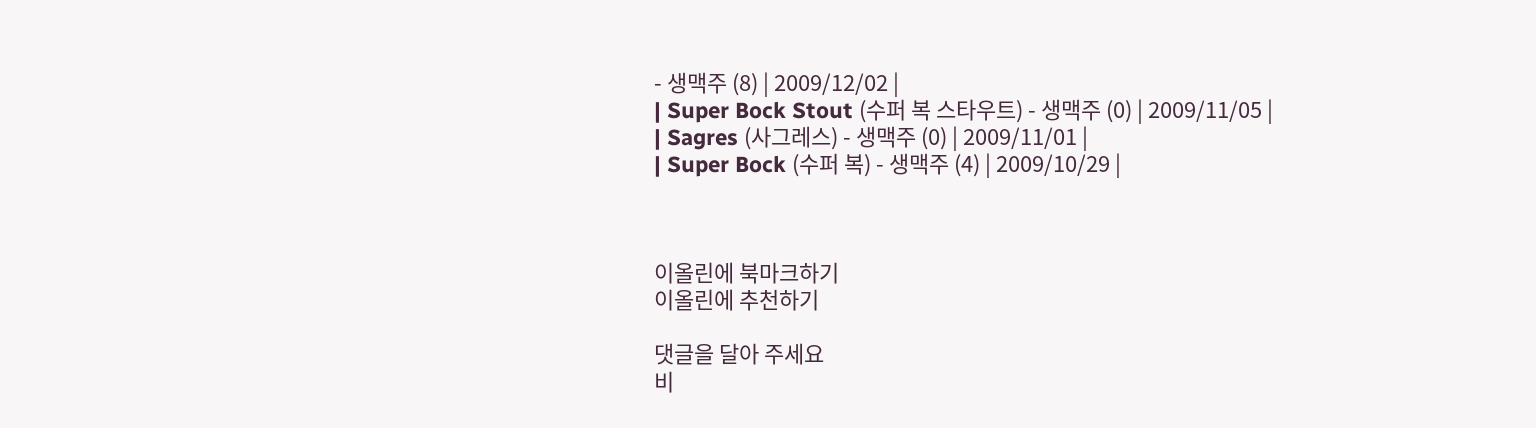- 생맥주 (8) | 2009/12/02 |
| Super Bock Stout (수퍼 복 스타우트) - 생맥주 (0) | 2009/11/05 |
| Sagres (사그레스) - 생맥주 (0) | 2009/11/01 |
| Super Bock (수퍼 복) - 생맥주 (4) | 2009/10/29 |



이올린에 북마크하기
이올린에 추천하기

댓글을 달아 주세요
비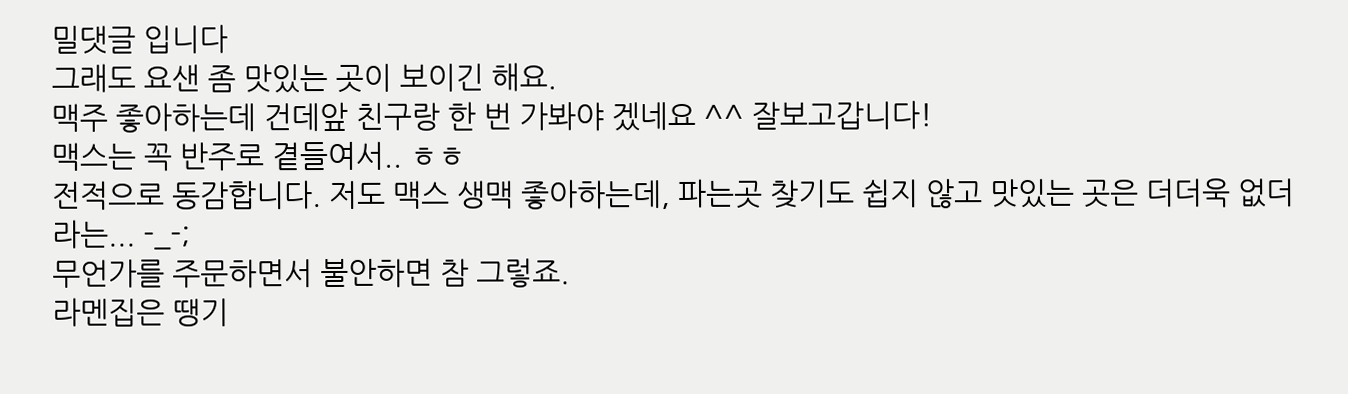밀댓글 입니다
그래도 요샌 좀 맛있는 곳이 보이긴 해요.
맥주 좋아하는데 건데앞 친구랑 한 번 가봐야 겠네요 ^^ 잘보고갑니다!
맥스는 꼭 반주로 곁들여서.. ㅎㅎ
전적으로 동감합니다. 저도 맥스 생맥 좋아하는데, 파는곳 찾기도 쉽지 않고 맛있는 곳은 더더욱 없더라는... -_-;
무언가를 주문하면서 불안하면 참 그렇죠.
라멘집은 땡기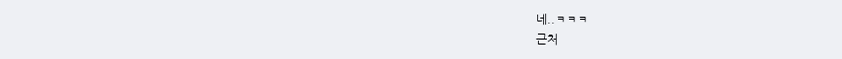네..ㅋㅋㅋ
근처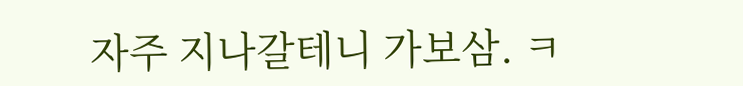자주 지나갈테니 가보삼. ㅋ